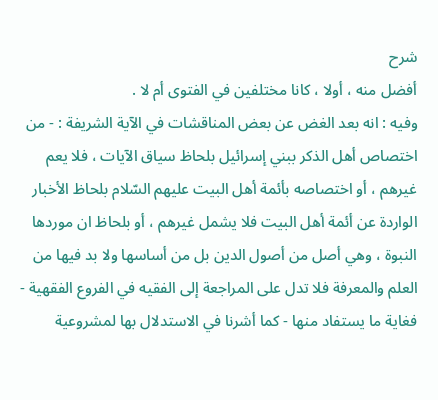شرح
أفضل منه ، أولا ، كانا مختلفين في الفتوى أم لا .
وفيه : انه بعد الغض عن بعض المناقشات في الآية الشريفة : - من اختصاص أهل الذكر ببني إسرائيل بلحاظ سياق الآيات ، فلا يعم غيرهم ، أو اختصاصه بأئمة أهل البيت عليهم السّلام بلحاظ الأخبار الواردة عن أئمة أهل البيت فلا يشمل غيرهم ، أو بلحاظ ان موردها النبوة ، وهي أصل من أصول الدين بل من أساسها ولا بد فيها من العلم والمعرفة فلا تدل على المراجعة إلى الفقيه في الفروع الفقهية - فغاية ما يستفاد منها - كما أشرنا في الاستدلال بها لمشروعية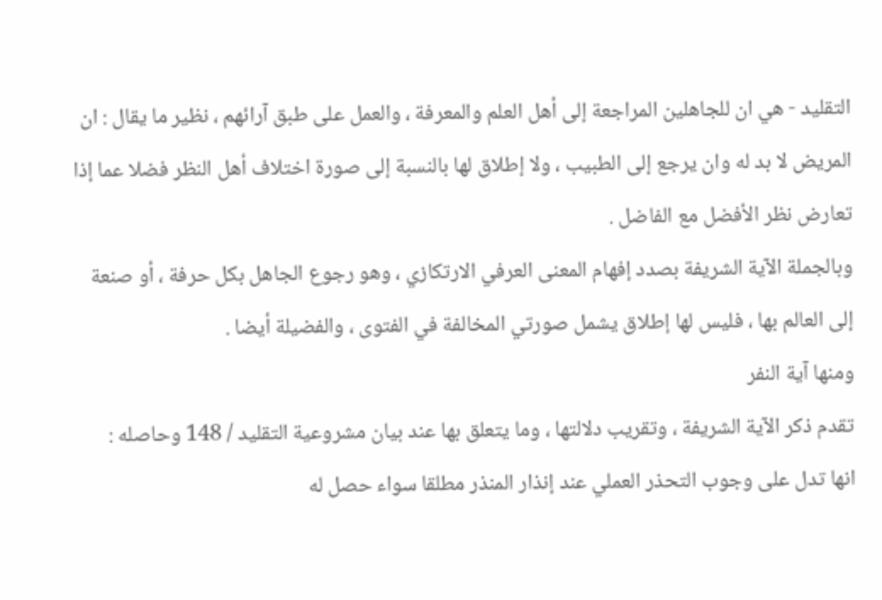التقليد - هي ان للجاهلين المراجعة إلى أهل العلم والمعرفة ، والعمل على طبق آرائهم ، نظير ما يقال : ان المريض لا بد له وان يرجع إلى الطبيب ، ولا إطلاق لها بالنسبة إلى صورة اختلاف أهل النظر فضلا عما إذا تعارض نظر الأفضل مع الفاضل .
وبالجملة الآية الشريفة بصدد إفهام المعنى العرفي الارتكازي ، وهو رجوع الجاهل بكل حرفة ، أو صنعة إلى العالم بها ، فليس لها إطلاق يشمل صورتي المخالفة في الفتوى ، والفضيلة أيضا .
ومنها آية النفر
تقدم ذكر الآية الشريفة ، وتقريب دلالتها ، وما يتعلق بها عند بيان مشروعية التقليد / 148 وحاصله :
انها تدل على وجوب التحذر العملي عند إنذار المنذر مطلقا سواء حصل له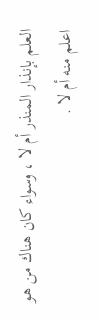العلم بإنذار المنذر أم لا ، وسواء كان هناك من هو اعلم منه أم لا .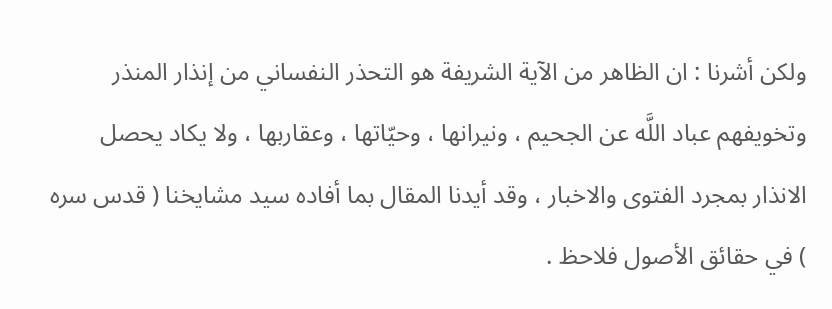ولكن أشرنا : ان الظاهر من الآية الشريفة هو التحذر النفساني من إنذار المنذر وتخويفهم عباد اللَّه عن الجحيم ، ونيرانها ، وحيّاتها ، وعقاربها ، ولا يكاد يحصل الانذار بمجرد الفتوى والاخبار ، وقد أيدنا المقال بما أفاده سيد مشايخنا ( قدس سره ) في حقائق الأصول فلاحظ .